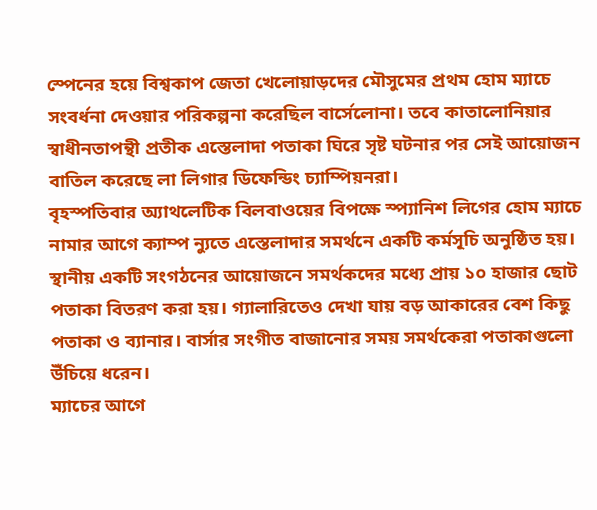স্পেনের হয়ে বিশ্বকাপ জেতা খেলোয়াড়দের মৌসুমের প্রথম হোম ম্যাচে সংবর্ধনা দেওয়ার পরিকল্পনা করেছিল বার্সেলোনা। তবে কাতালোনিয়ার স্বাধীনতাপন্থী প্রতীক এস্তেলাদা পতাকা ঘিরে সৃষ্ট ঘটনার পর সেই আয়োজন বাতিল করেছে লা লিগার ডিফেন্ডিং চ্যাম্পিয়নরা।
বৃহস্পতিবার অ্যাথলেটিক বিলবাওয়ের বিপক্ষে স্প্যানিশ লিগের হোম ম্যাচে নামার আগে ক্যাম্প ন্যুতে এস্তেলাদার সমর্থনে একটি কর্মসূচি অনুষ্ঠিত হয়। স্থানীয় একটি সংগঠনের আয়োজনে সমর্থকদের মধ্যে প্রায় ১০ হাজার ছোট পতাকা বিতরণ করা হয়। গ্যালারিতেও দেখা যায় বড় আকারের বেশ কিছু পতাকা ও ব্যানার। বার্সার সংগীত বাজানোর সময় সমর্থকেরা পতাকাগুলো উঁচিয়ে ধরেন।
ম্যাচের আগে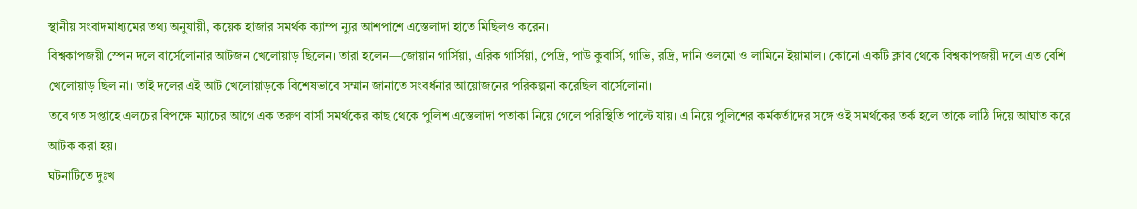স্থানীয় সংবাদমাধ্যমের তথ্য অনুযায়ী, কয়েক হাজার সমর্থক ক্যাম্প ন্যুর আশপাশে এস্তেলাদা হাতে মিছিলও করেন।
বিশ্বকাপজয়ী স্পেন দলে বার্সেলোনার আটজন খেলোয়াড় ছিলেন। তারা হলেন—জোয়ান গার্সিয়া, এরিক গার্সিয়া, পেদ্রি, পাউ কুবার্সি, গাভি, রদ্রি, দানি ওলমো ও লামিনে ইয়ামাল। কোনো একটি ক্লাব থেকে বিশ্বকাপজয়ী দলে এত বেশি খেলোয়াড় ছিল না। তাই দলের এই আট খেলোয়াড়কে বিশেষভাবে সম্মান জানাতে সংবর্ধনার আয়োজনের পরিকল্পনা করেছিল বার্সেলোনা।
তবে গত সপ্তাহে এলচের বিপক্ষে ম্যাচের আগে এক তরুণ বার্সা সমর্থকের কাছ থেকে পুলিশ এস্তেলাদা পতাকা নিয়ে গেলে পরিস্থিতি পাল্টে যায়। এ নিয়ে পুলিশের কর্মকর্তাদের সঙ্গে ওই সমর্থকের তর্ক হলে তাকে লাঠি দিয়ে আঘাত করে আটক করা হয়।
ঘটনাটিতে দুঃখ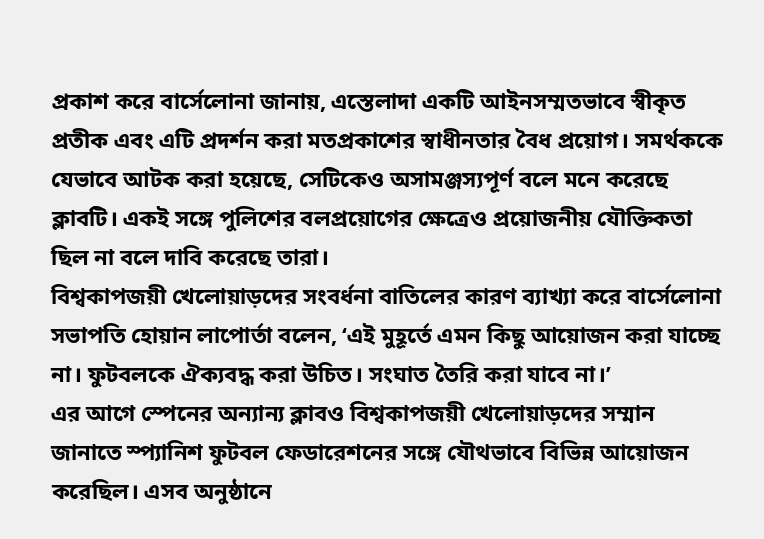প্রকাশ করে বার্সেলোনা জানায়, এস্তেলাদা একটি আইনসম্মতভাবে স্বীকৃত প্রতীক এবং এটি প্রদর্শন করা মতপ্রকাশের স্বাধীনতার বৈধ প্রয়োগ। সমর্থককে যেভাবে আটক করা হয়েছে, সেটিকেও অসামঞ্জস্যপূর্ণ বলে মনে করেছে ক্লাবটি। একই সঙ্গে পুলিশের বলপ্রয়োগের ক্ষেত্রেও প্রয়োজনীয় যৌক্তিকতা ছিল না বলে দাবি করেছে তারা।
বিশ্বকাপজয়ী খেলোয়াড়দের সংবর্ধনা বাতিলের কারণ ব্যাখ্যা করে বার্সেলোনা সভাপতি হোয়ান লাপোর্তা বলেন, ‘এই মুহূর্তে এমন কিছু আয়োজন করা যাচ্ছে না। ফুটবলকে ঐক্যবদ্ধ করা উচিত। সংঘাত তৈরি করা যাবে না।’
এর আগে স্পেনের অন্যান্য ক্লাবও বিশ্বকাপজয়ী খেলোয়াড়দের সম্মান জানাতে স্প্যানিশ ফুটবল ফেডারেশনের সঙ্গে যৌথভাবে বিভিন্ন আয়োজন করেছিল। এসব অনুষ্ঠানে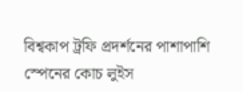বিশ্বকাপ ট্রফি প্রদর্শনের পাশাপাশি স্পেনের কোচ লুইস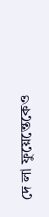দে লা ফুয়েন্তেকেও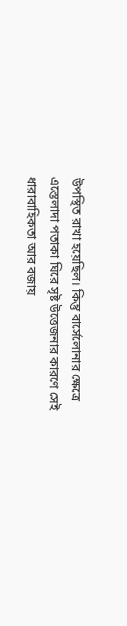উপস্থিত রাখা হয়েছিল। কিন্তু বার্সেলোনার ক্ষেত্রে এস্তেলাদা পতাকা ঘিরে সৃষ্ট উত্তেজনার কারণে সেই ধারাবাহিকতা আর বজায়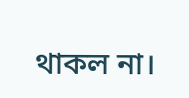থাকল না।